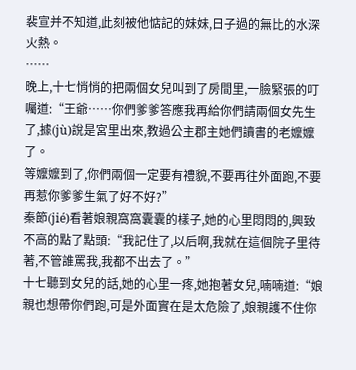裴宣并不知道,此刻被他惦記的妹妹,日子過的無比的水深火熱。
……
晚上,十七悄悄的把兩個女兒叫到了房間里,一臉緊張的叮囑道:“王爺……你們爹爹答應我再給你們請兩個女先生了,據(jù)說是宮里出來,教過公主郡主她們讀書的老嬤嬤了。
等嬤嬤到了,你們兩個一定要有禮貌,不要再往外面跑,不要再惹你爹爹生氣了好不好?”
秦節(jié)看著娘親窩窩囊囊的樣子,她的心里悶悶的,興致不高的點了點頭:“我記住了,以后啊,我就在這個院子里待著,不管誰罵我,我都不出去了。”
十七聽到女兒的話,她的心里一疼,她抱著女兒,喃喃道:“娘親也想帶你們跑,可是外面實在是太危險了,娘親護不住你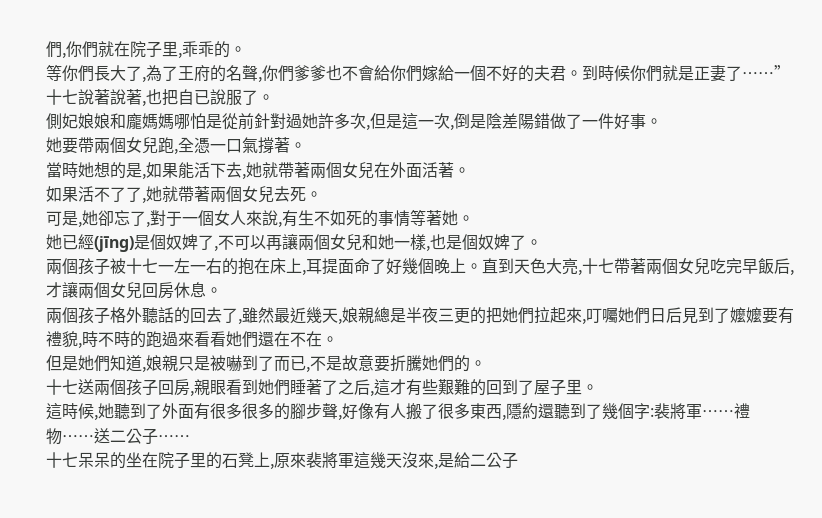們,你們就在院子里,乖乖的。
等你們長大了,為了王府的名聲,你們爹爹也不會給你們嫁給一個不好的夫君。到時候你們就是正妻了……”
十七說著說著,也把自已說服了。
側妃娘娘和龐媽媽哪怕是從前針對過她許多次,但是這一次,倒是陰差陽錯做了一件好事。
她要帶兩個女兒跑,全憑一口氣撐著。
當時她想的是,如果能活下去,她就帶著兩個女兒在外面活著。
如果活不了了,她就帶著兩個女兒去死。
可是,她卻忘了,對于一個女人來說,有生不如死的事情等著她。
她已經(jīng)是個奴婢了,不可以再讓兩個女兒和她一樣,也是個奴婢了。
兩個孩子被十七一左一右的抱在床上,耳提面命了好幾個晚上。直到天色大亮,十七帶著兩個女兒吃完早飯后,才讓兩個女兒回房休息。
兩個孩子格外聽話的回去了,雖然最近幾天,娘親總是半夜三更的把她們拉起來,叮囑她們日后見到了嬤嬤要有禮貌,時不時的跑過來看看她們還在不在。
但是她們知道,娘親只是被嚇到了而已,不是故意要折騰她們的。
十七送兩個孩子回房,親眼看到她們睡著了之后,這才有些艱難的回到了屋子里。
這時候,她聽到了外面有很多很多的腳步聲,好像有人搬了很多東西,隱約還聽到了幾個字:裴將軍……禮物……送二公子……
十七呆呆的坐在院子里的石凳上,原來裴將軍這幾天沒來,是給二公子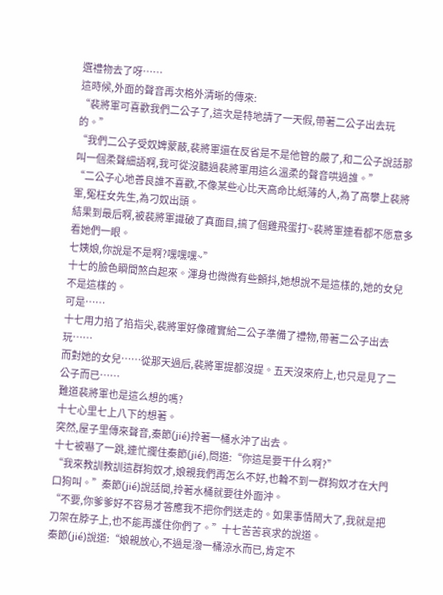選禮物去了呀……
這時候,外面的聲音再次格外清晰的傳來:
“裴將軍可喜歡我們二公子了,這次是特地請了一天假,帶著二公子出去玩的。”
“我們二公子受奴婢蒙蔽,裴將軍還在反省是不是他管的嚴了,和二公子說話那叫一個柔聲細語啊,我可從沒聽過裴將軍用這么溫柔的聲音哄過誰。”
“二公子心地善良誰不喜歡,不像某些心比天高命比紙薄的人,為了高攀上裴將軍,冤枉女先生,為刁奴出頭。
結果到最后啊,被裴將軍識破了真面目,搞了個雞飛蛋打~裴將軍連看都不愿意多看她們一眼。
七姨娘,你說是不是啊?嘿嘿嘿~”
十七的臉色瞬間煞白起來。渾身也微微有些顫抖,她想說不是這樣的,她的女兒不是這樣的。
可是……
十七用力掐了掐指尖,裴將軍好像確實給二公子準備了禮物,帶著二公子出去玩……
而對她的女兒……從那天過后,裴將軍提都沒提。五天沒來府上,也只是見了二公子而已……
難道裴將軍也是這么想的嗎?
十七心里七上八下的想著。
突然,屋子里傳來聲音,秦節(jié)拎著一桶水沖了出去。
十七被嚇了一跳,連忙攔住秦節(jié),問道:“你這是要干什么啊?”
“我來教訓教訓這群狗奴才,娘親我們再怎么不好,也輪不到一群狗奴才在大門口狗叫。”秦節(jié)說話間,拎著水桶就要往外面沖。
“不要,你爹爹好不容易才答應我不把你們送走的。如果事情鬧大了,我就是把刀架在脖子上,也不能再護住你們了。”十七苦苦哀求的說道。
秦節(jié)說道:“娘親放心,不過是潑一桶涼水而已,肯定不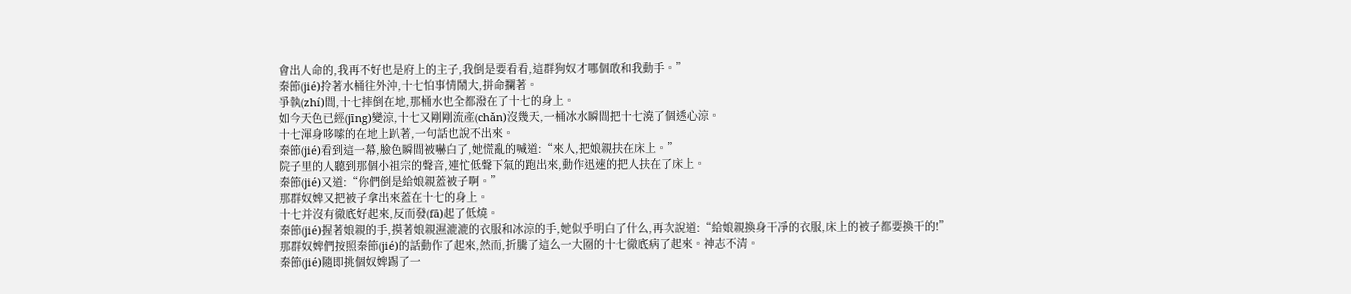會出人命的,我再不好也是府上的主子,我倒是要看看,這群狗奴才哪個敢和我動手。”
秦節(jié)拎著水桶往外沖,十七怕事情鬧大,拼命攔著。
爭執(zhí)間,十七摔倒在地,那桶水也全都潑在了十七的身上。
如今天色已經(jīng)變涼,十七又剛剛流產(chǎn)沒幾天,一桶冰水瞬間把十七澆了個透心涼。
十七渾身哆嗦的在地上趴著,一句話也說不出來。
秦節(jié)看到這一幕,臉色瞬間被嚇白了,她慌亂的喊道:“來人,把娘親扶在床上。”
院子里的人聽到那個小祖宗的聲音,連忙低聲下氣的跑出來,動作迅速的把人扶在了床上。
秦節(jié)又道:“你們倒是給娘親蓋被子啊。”
那群奴婢又把被子拿出來蓋在十七的身上。
十七并沒有徹底好起來,反而發(fā)起了低燒。
秦節(jié)握著娘親的手,摸著娘親濕漉漉的衣服和冰涼的手,她似乎明白了什么,再次說道:“給娘親換身干凈的衣服,床上的被子都要換干的!”
那群奴婢們按照秦節(jié)的話動作了起來,然而,折騰了這么一大圈的十七徹底病了起來。神志不清。
秦節(jié)隨即挑個奴婢踢了一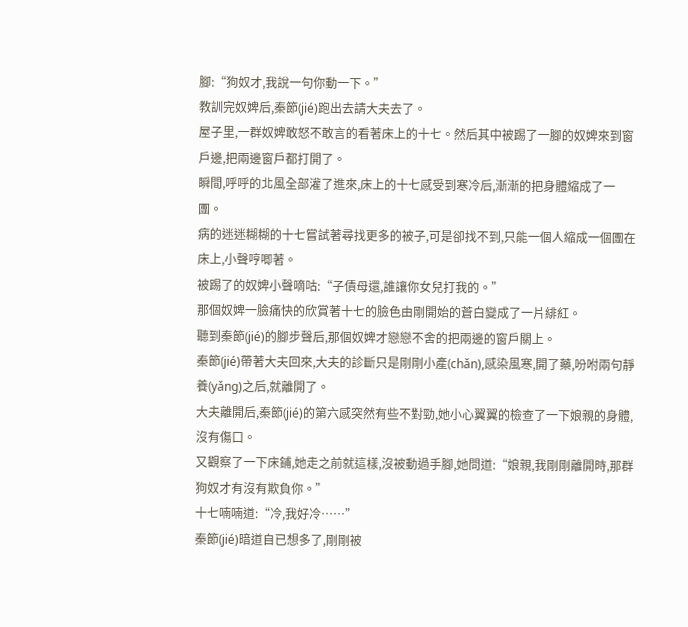腳:“狗奴才,我說一句你動一下。”
教訓完奴婢后,秦節(jié)跑出去請大夫去了。
屋子里,一群奴婢敢怒不敢言的看著床上的十七。然后其中被踢了一腳的奴婢來到窗戶邊,把兩邊窗戶都打開了。
瞬間,呼呼的北風全部灌了進來,床上的十七感受到寒冷后,漸漸的把身體縮成了一團。
病的迷迷糊糊的十七嘗試著尋找更多的被子,可是卻找不到,只能一個人縮成一個團在床上,小聲哼唧著。
被踢了的奴婢小聲嘀咕:“子債母還,誰讓你女兒打我的。”
那個奴婢一臉痛快的欣賞著十七的臉色由剛開始的蒼白變成了一片緋紅。
聽到秦節(jié)的腳步聲后,那個奴婢才戀戀不舍的把兩邊的窗戶關上。
秦節(jié)帶著大夫回來,大夫的診斷只是剛剛小產(chǎn),感染風寒,開了藥,吩咐兩句靜養(yǎng)之后,就離開了。
大夫離開后,秦節(jié)的第六感突然有些不對勁,她小心翼翼的檢查了一下娘親的身體,沒有傷口。
又觀察了一下床鋪,她走之前就這樣,沒被動過手腳,她問道:“娘親,我剛剛離開時,那群狗奴才有沒有欺負你。”
十七喃喃道:“冷,我好冷……”
秦節(jié)暗道自已想多了,剛剛被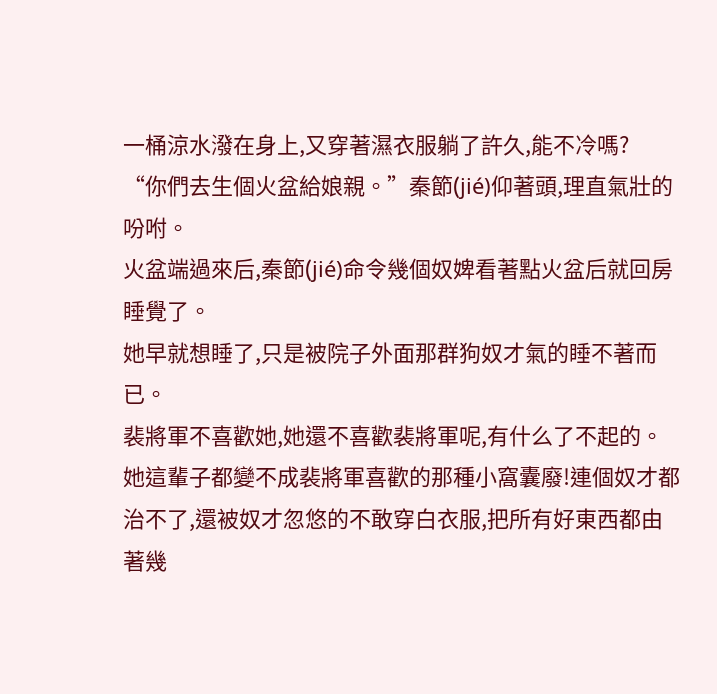一桶涼水潑在身上,又穿著濕衣服躺了許久,能不冷嗎?
“你們去生個火盆給娘親。”秦節(jié)仰著頭,理直氣壯的吩咐。
火盆端過來后,秦節(jié)命令幾個奴婢看著點火盆后就回房睡覺了。
她早就想睡了,只是被院子外面那群狗奴才氣的睡不著而已。
裴將軍不喜歡她,她還不喜歡裴將軍呢,有什么了不起的。
她這輩子都變不成裴將軍喜歡的那種小窩囊廢!連個奴才都治不了,還被奴才忽悠的不敢穿白衣服,把所有好東西都由著幾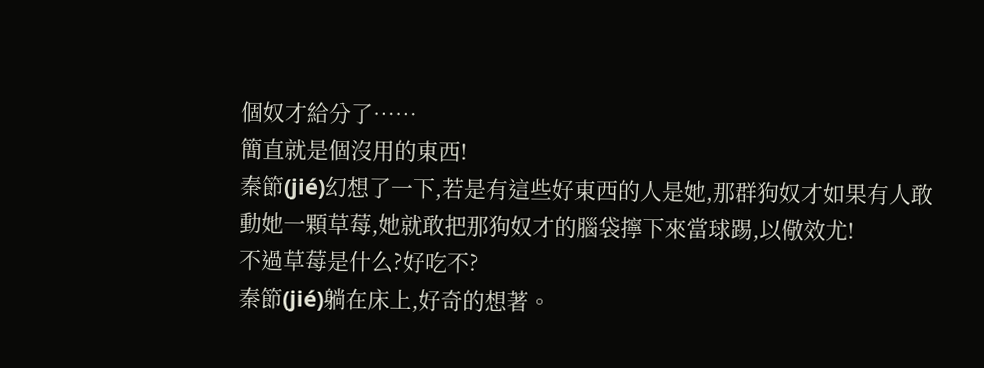個奴才給分了……
簡直就是個沒用的東西!
秦節(jié)幻想了一下,若是有這些好東西的人是她,那群狗奴才如果有人敢動她一顆草莓,她就敢把那狗奴才的腦袋擰下來當球踢,以儆效尤!
不過草莓是什么?好吃不?
秦節(jié)躺在床上,好奇的想著。